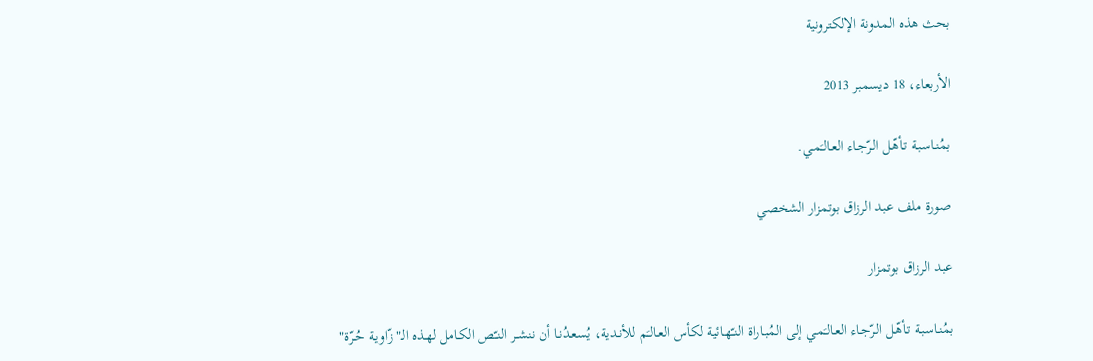بحث هذه المدونة الإلكترونية

الأربعاء، 18 ديسمبر 2013

بمُنـاسبـة تـأهّـل الـرّجـاء العـالـَمـي.

صورة ملف عبد الرزاق بوتمزار الشخصي

عبد الرزاق بوتمزار

بمُنـاسبـة تـأهّـل الـرّجـاء العـالـَمـي إلى المُبـاراة النـّهـائية لكأس العـالـَم للأنـدية، يُسعـدُنـا أن ننشــر النـّص الكـامل لهـذه الـ"زّاويـة حُـرّة"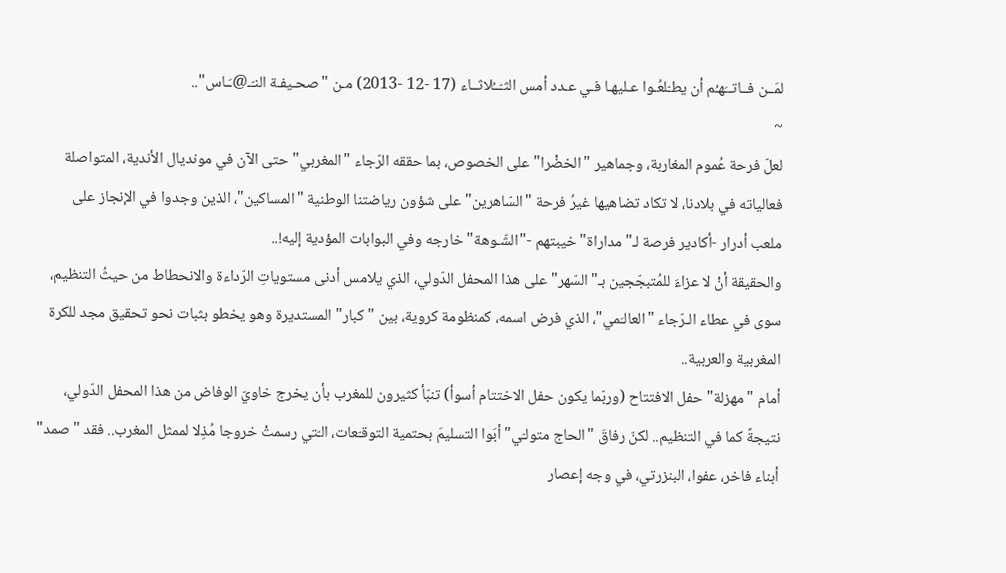لمَــن فــاتــَهـُم أن يطـّلعُـوا عـليهـا فـي عـدد أمس الثـّــُلاثــاء (17 -12 -2013) مـن "صحـيفـة النـّـ@ـَـاس"..
~
لعلّ فرحة عُموم المغاربة، وجماهير "الخضْرا" على الخصوص، بما حققه الرّجاء "المغربي" حتى الآن في مونديال الأندية، المتواصلة فعالياته في بلادنا، لا تكاد تضاهيها غيرُ فرحة "السّاهرين" على شؤون رياضتنا الوطنية "المساكين"، الذين وجدوا في الإنجاز على ملعب أدرار -أكادير فرصة لـ"مداراة" خيبتهم -"الشّـوهة" خارجه وفي البوابات المؤدية إليه!..
والحقيقة أنْ لا عزاءَ للمُتبجّجين بـ"السّهر" على هذا المحفل الدّولي، الذي يلامس أدنى مستوياتِ الرّداءة والانحطاط من حيثُ التنظيم، سوى في عطاء الـرّجاء "العالـَمي"، الذي فرض اسمه، كمنظومة كروية، بين "كبار" المستديرة وهو يخطو بثبات نحو تحقيق مجد للكرة المغربية والعربية..
أمام "مهزلة" حفل الافتتاح (وربّما يكون حفل الاختتام أسوأ) تنبّأ كثيرون للمغرب بأن يخرج خاويّ الوفاض من هذا المحفل الدّولي، نتيجةً كما في التنظيم.. لكنّ رفاقَ "الحاج متولـّي" أبَوا التسليمَ بحتمية التوقـّعات، الـّتي رسمتْ خروجا مُذِلا لممثل المغرب.. فقد "صمد" أبناء فاخر، عفوا، البنزرتي، في وجه إعصار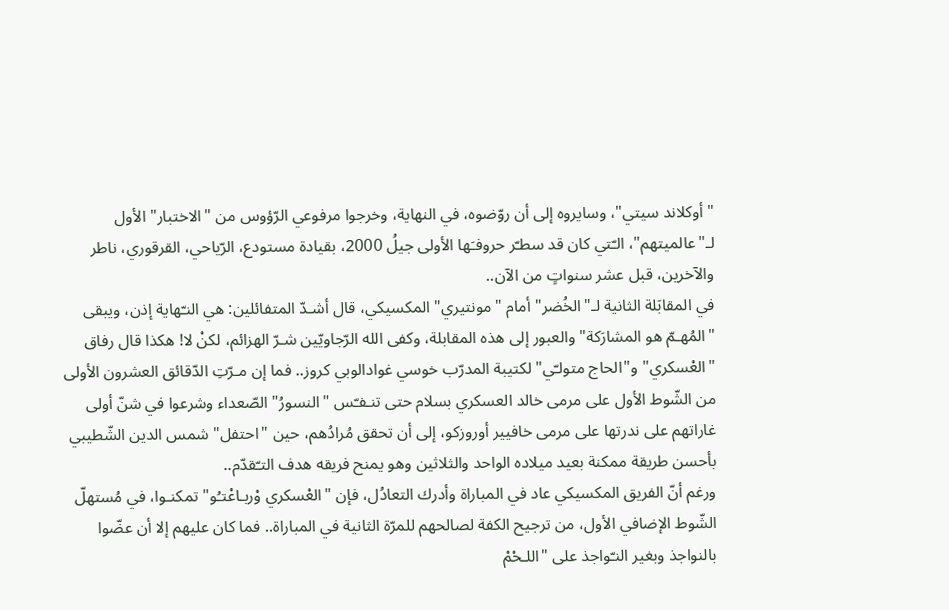"أوكلاند سيتي"، وسايروه إلى أن روّضوه، في النهاية، وخرجوا مرفوعي الرّؤوس من "الاختبار" الأول لـ"عالميتهم"، الـّتي كان قد سطـّر حروفـَها الأولى جيلُ 2000، بقيادة مستودع، الرّياحي، القرقوري، ناطر والآخرين، قبل عشر سنواتٍ من الآن..
في المقابَلة الثانية لـ"الخُضر" أمام "مونتيري" المكسيكي، قال أشـدّ المتفائلين: هي النـّهاية إذن، ويبقى "المُهـمّ هو المشارَكة" والعبور إلى هذه المقابلة، وكفى الله الرّجاويّين شـرّ الهزائم، لكنْ لا! هكذا قال رفاق "العْسكري" و"الحاج متولـّي" لكتيبة المدرّب خوسي غوادالوبي كروز.. فما إن مـرّتِ الدّقائق العشرون الأولى من الشّوط الأول على مرمى خالد العسكري بسلام حتى تنـفـّس "النسورُ" الصّعداء وشرعوا في شنّ أولى غاراتهم على ندرتها على مرمى خافيير أوروزكو، إلى أن تحقق مُرادُهم، حين "احتفل" شمس الدين الشّطيبي بأحسن طريقة ممكنة بعيد ميلاده الواحد والثلاثين وهو يمنح فريقه هدف التـّقدّم..
ورغم أنّ الفريق المكسيكي عاد في المباراة وأدرك التعادُل، فإن "العْسكري وْربـاعْتـُو" تمكنـوا، في مُستهلّ الشّوط الإضافي الأول، من ترجيح الكفة لصالحهم للمرّة الثانية في المباراة.. فما كان عليهم إلا أن عضّوا بالنواجذ وبغير النـّواجذ على "اللـحْمْ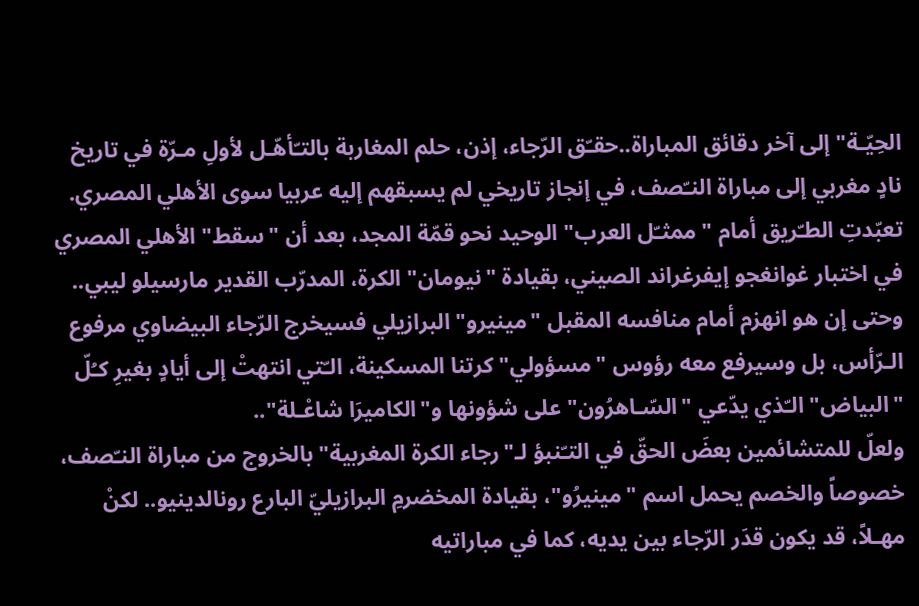الحِيّـة" إلى آخر دقائق المباراة..حقـّق الرّجاء، إذن، حلم المغاربة بالتـّأهّـل لأولِ مـرّة في تاريخ نادٍ مغربي إلى مباراة النـّصف، في إنجاز تاريخي لم يسبقهم إليه عربيا سوى الأهلي المصري. تعبّدتِ الطـّريق أمام "ممثـّل العرب" الوحيد نحو قمّة المجد، بعد أن "سقط" الأهلي المصري في اختبار غوانغجو إيفرغراند الصيني، بقيادة "نيومان" الكرة، المدرّب القدير مارسيلو ليبي..
وحتى إن هو انهزم أمام منافسه المقبل "مينيرو" البرازيلي فسيخرج الرّجاء البيضاوي مرفوع الـرّأس، بل وسيرفع معه رؤوس "مسؤولي" كرتنا المسكينة، الـّتي انتهتْ إلى أيادٍ بغيرِ كـُلّ "البياض" الـّذي يدّعي "السّـاهرُون" على شؤونها و"الكاميرَا شاعْـلة"..
ولعلّ للمتشائمين بعضَ الحقّ في التـّنبؤ لـ"رجاء الكرة المغربية" بالخروج من مباراة النـّصف، خصوصاً والخصم يحمل اسم "مينيرُو"، بقيادة المخضرمِ البرازيليّ البارع رونالدينيو.. لكنْ مهـلاً، قد يكون قدَر الرّجاء بين يديه، كما في مباراتيه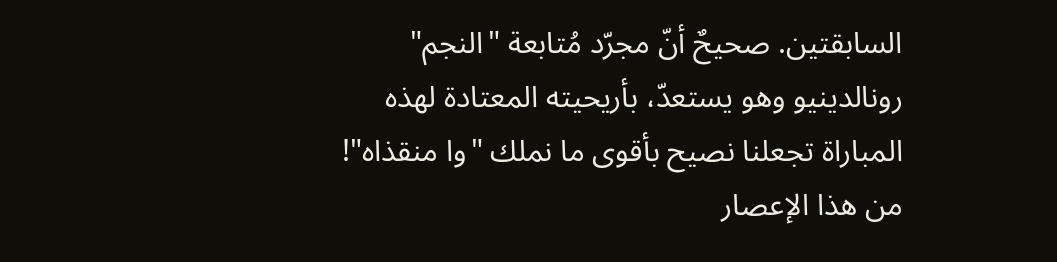السابقتين. صحيحٌ أنّ مجرّد مُتابعة "النجم" رونالدينيو وهو يستعدّ، بأريحيته المعتادة لهذه المباراة تجعلنا نصيح بأقوى ما نملك "وا منقذاه"! من هذا الإعصار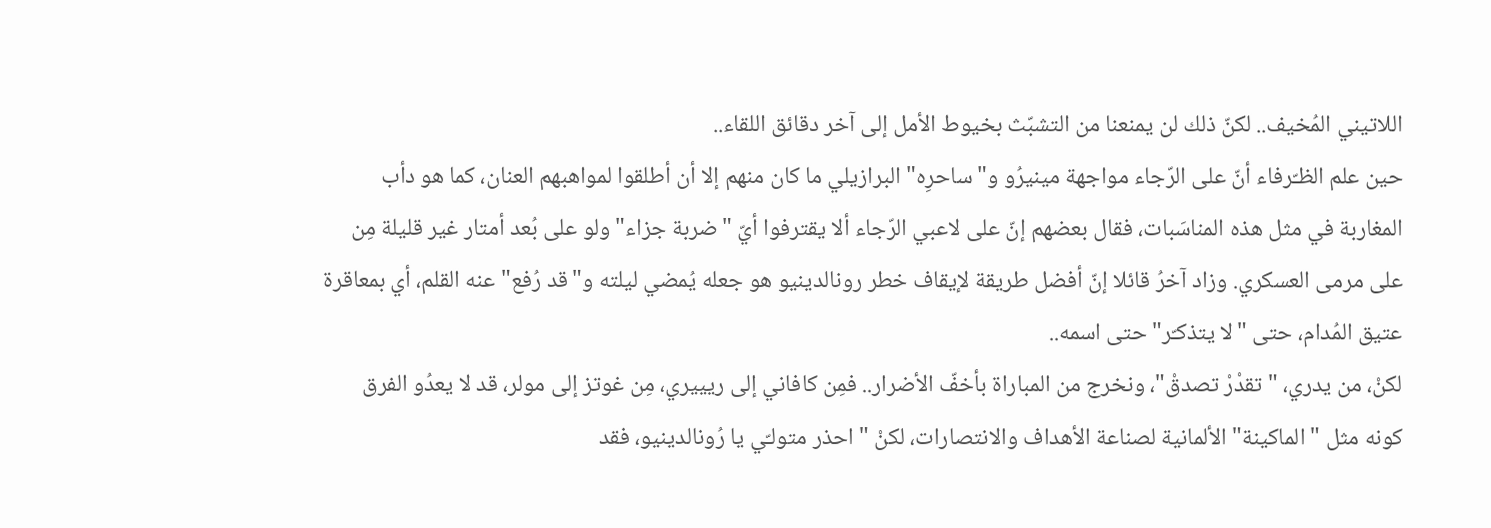اللاتيني المُخيف.. لكنّ ذلك لن يمنعنا من التشبّث بخيوط الأمل إلى آخر دقائق اللقاء..
حين علم الظـّرفاء أنّ على الرّجاء مواجهة مينيرُو و"ساحرِه" البرازيلي ما كان منهم إلا أن أطلقوا لمواهبهم العنان، كما هو دأب المغاربة في مثل هذه المناسَبات، فقال بعضهم إنّ على لاعبي الرّجاء ألا يقترفوا أيّ "ضربة جزاء" ولو على بُعد أمتار غير قليلة مِن على مرمى العسكري. وزاد آخرُ قائلا إنّ أفضل طريقة لإيقاف خطر رونالدينيو هو جعله يُمضي ليلته و"قد رُفع" عنه القلم، أي بمعاقرة عتيق المُدام، حتى "لا يتذكـّر" حتى اسمه..
لكنْ، من يدري، "تقدْرْ تصدقْ"، ونخرج من المباراة بأخفّ الأضرار.. فمِن كافاني إلى ريييري، مِن غوتز إلى مولر، قد لا يعدُو الفرق كونه مثل "الماكينة" الألمانية لصناعة الأهداف والانتصارات، لكنْ "احذر متولـّي يا رُونالدينيو، فقد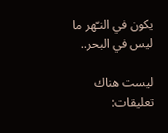يكون في النـّهر ما ليس في البحر..

ليست هناك تعليقات: